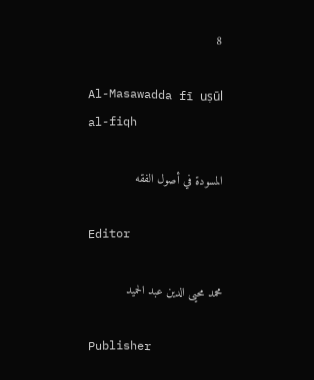8

Al-Masawadda fī uṣūl al-fiqh

المسودة في أصول الفقه

Editor

محمد محيى الدين عبد الحميد

Publisher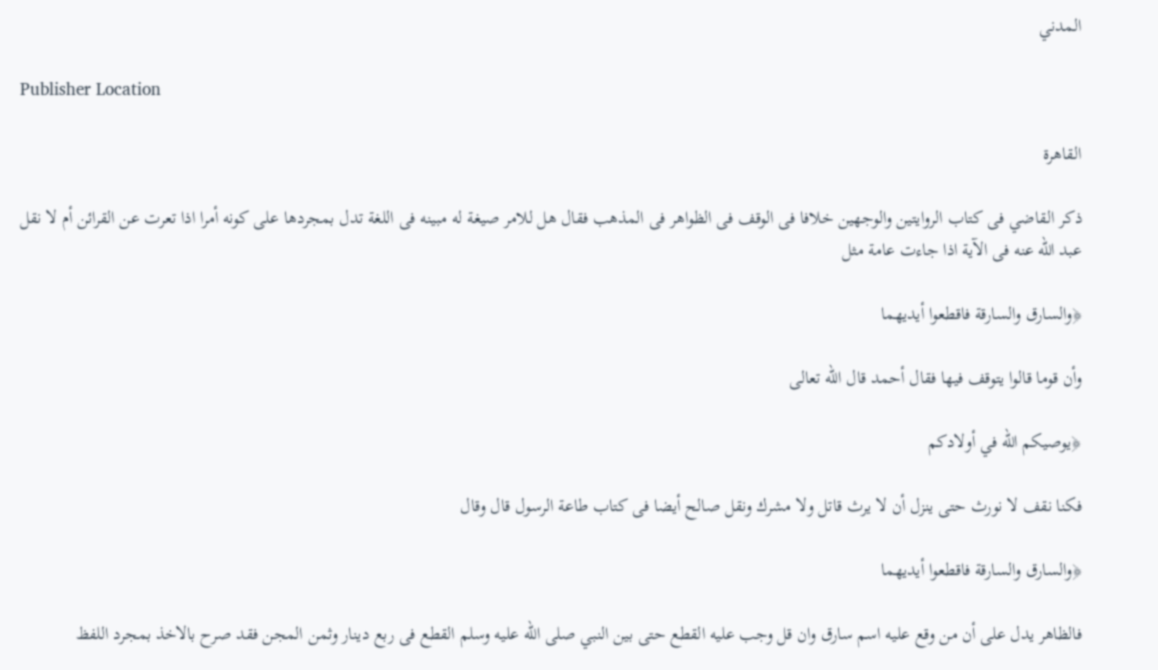المدني

Publisher Location

القاهرة

ذكر القاضي فى كتاب الروايتين والوجهين خلافا فى الوقف فى الظواهر فى المذهب فقال هل للامر صيغة له مبينه فى اللغة تدل بمجردها على كونه أمرا اذا تعرت عن القرائن أم لا نقل عبد الله عنه فى الآية اذا جاءت عامة مثل

﴿والسارق والسارقة فاقطعوا أيديهما

وأن قوما قالوا يتوقف فيها فقال أحمد قال الله تعالى

﴿يوصيكم الله في أولادكم

فكنا نقف لا نورث حتى ينزل أن لا يرث قاتل ولا مشرك ونقل صالح أيضا فى كتاب طاعة الرسول قال وقال

﴿والسارق والسارقة فاقطعوا أيديهما

فالظاهر يدل على أن من وقع عليه اسم سارق وان قل وجب عليه القطع حتى بين النبي صلى الله عليه وسلم القطع فى ربع دينار وثمن المجن فقد صرح بالاخذ بمجرد اللفظ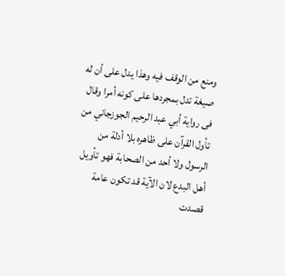ومنع من الوقف فيه وهذا يدل على أن له صيغة تدل بمجردها على كونه أمرا وقال فى رواية أبي عبد الرحيم الجوزجاني من تأول القرآن على ظاهره بلا أدلة من الرسول ولا أحد من الصحابة فهو تأويل أهل البدع لان الآية قد تكون عامة قصدت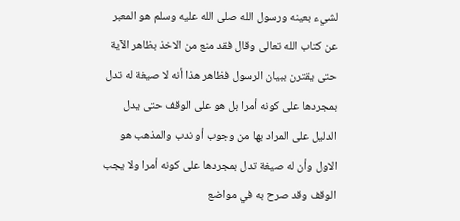لشيء بعينه ورسول الله صلى الله عليه وسلم هو المعبر عن كتاب الله تعالى وقال فقد منع من الاخذ بظاهر الآية حتى يقترن ببيان الرسول فظاهر هذا أنه لا صيغة له تدل بمجردها على كونه أمرا بل هو على الوقف حتى يدل الدليل على المراد بها من وجوب أو ندب والمذهب هو الاول وأن له صيغة تدل بمجردها على كونه أمرا ولا يجب الوقف وقد صرح به في مواضع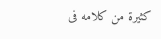كثيرة من كلامه فى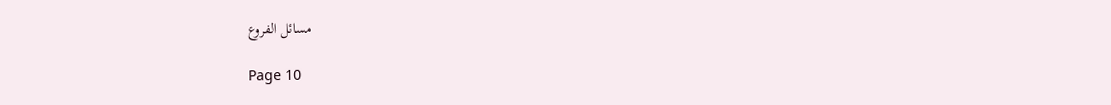مسائل الفروع

Page 10